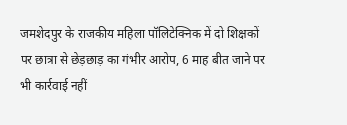जमशेदपुर के राजकीय महिला पॉलिटेक्निक में दो शिक्षकों पर छात्रा से छेड़छाड़ का गंभीर आरोप, 6 माह बीत जाने पर भी कार्रवाई नहीं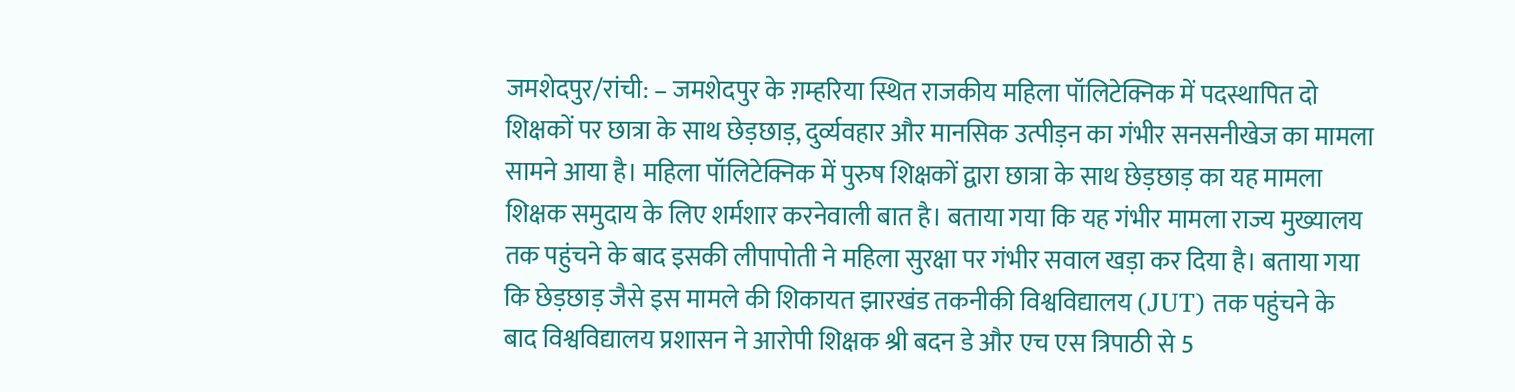जमशेदपुर/रांची: – जमशेदपुर के ग़म्हरिया स्थित राजकीय महिला पॉलिटेक्निक में पदस्थापित दो शिक्षकों पर छात्रा के साथ छेड़छाड़, दुर्व्यवहार और मानसिक उत्पीड़न का गंभीर सनसनीखेज का मामला सामने आया है। महिला पॉलिटेक्निक में पुरुष शिक्षकों द्वारा छात्रा के साथ छेड़छाड़ का यह मामला शिक्षक समुदाय के लिए शर्मशार करनेवाली बात है। बताया गया कि यह गंभीर मामला राज्य मुख्यालय तक पहुंचने के बाद इसकी लीपापोती ने महिला सुरक्षा पर गंभीर सवाल खड़ा कर दिया है। बताया गया कि छेड़छाड़ जैसे इस मामले की शिकायत झारखंड तकनीकी विश्वविद्यालय (JUT) तक पहुंचने के बाद विश्वविद्यालय प्रशासन ने आरोपी शिक्षक श्री बदन डे और एच एस त्रिपाठी से 5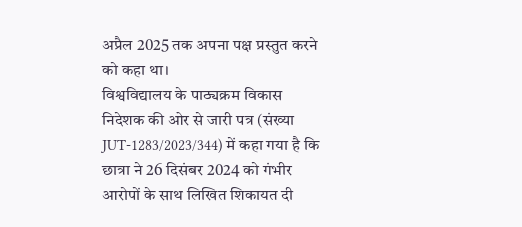अप्रैल 2025 तक अपना पक्ष प्रस्तुत करने को कहा था।
विश्वविद्यालय के पाठ्यक्रम विकास निदेशक की ओर से जारी पत्र (संख्या JUT-1283/2023/344) में कहा गया है कि छात्रा ने 26 दिसंबर 2024 को गंभीर आरोपों के साथ लिखित शिकायत दी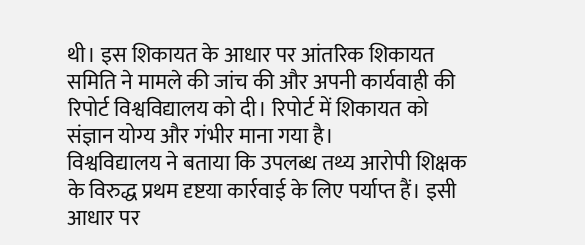थी। इस शिकायत के आधार पर आंतरिक शिकायत समिति ने मामले की जांच की और अपनी कार्यवाही की रिपोर्ट विश्वविद्यालय को दी। रिपोर्ट में शिकायत को संज्ञान योग्य और गंभीर माना गया है।
विश्वविद्यालय ने बताया कि उपलब्ध तथ्य आरोपी शिक्षक के विरुद्ध प्रथम दृष्टया कार्रवाई के लिए पर्याप्त हैं। इसी आधार पर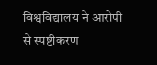विश्वविद्यालय ने आरोपी से स्पष्टीकरण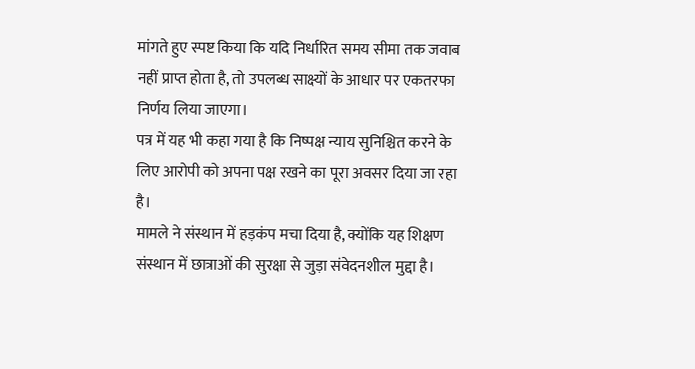मांगते हुए स्पष्ट किया कि यदि निर्धारित समय सीमा तक जवाब नहीं प्राप्त होता है, तो उपलब्ध साक्ष्यों के आधार पर एकतरफा निर्णय लिया जाएगा।
पत्र में यह भी कहा गया है कि निष्पक्ष न्याय सुनिश्चित करने के लिए आरोपी को अपना पक्ष रखने का पूरा अवसर दिया जा रहा है।
मामले ने संस्थान में हड़कंप मचा दिया है, क्योंकि यह शिक्षण संस्थान में छात्राओं की सुरक्षा से जुड़ा संवेदनशील मुद्दा है।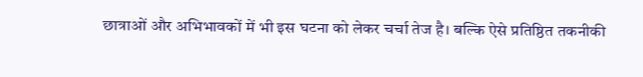छात्राओं और अभिभावकों में भी इस घटना को लेकर चर्चा तेज है। बल्कि ऐसे प्रतिष्ठित तकनीकी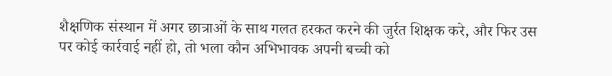शैक्षणिक संस्थान में अगर छात्राओं के साथ गलत हरकत करने की जुर्रत शिक्षक करे, और फिर उस पर कोई कार्रवाई नहीं हो, तो भला कौन अभिभावक अपनी बच्ची को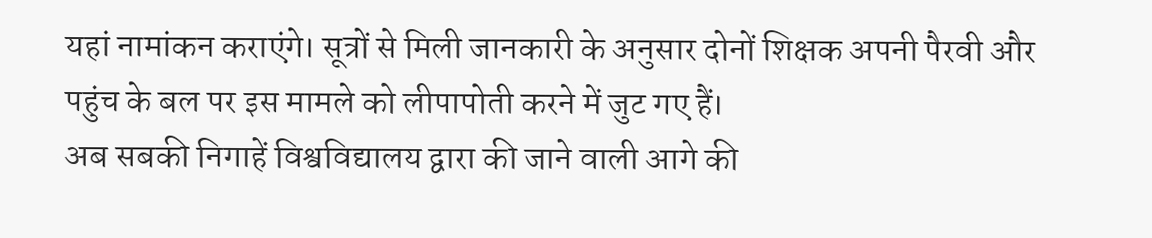यहां नामांकन कराएंगे। सूत्रों से मिली जानकारी के अनुसार दोनों शिक्षक अपनी पैरवी और पहुंच के बल पर इस मामले को लीपापोती करने में जुट गए हैं।
अब सबकी निगाहें विश्वविद्यालय द्वारा की जाने वाली आगे की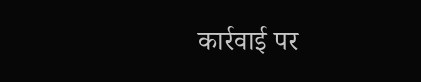कार्रवाई पर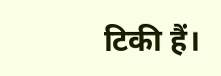टिकी हैं।